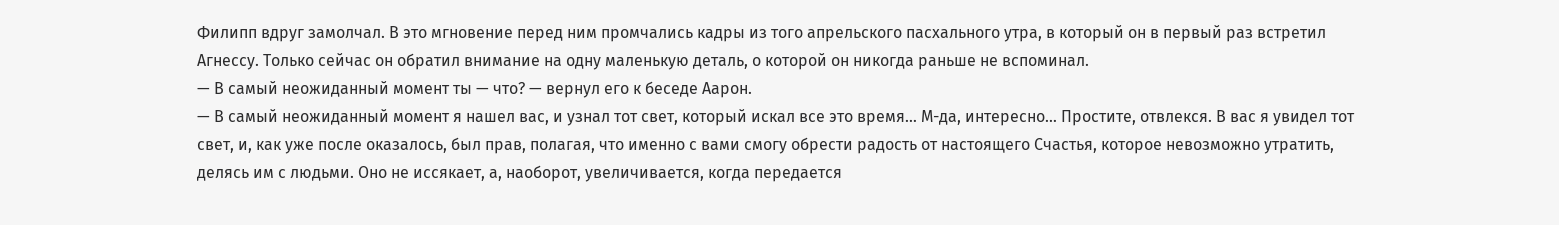Филипп вдруг замолчал. В это мгновение перед ним промчались кадры из того апрельского пасхального утра, в который он в первый раз встретил Агнессу. Только сейчас он обратил внимание на одну маленькую деталь, о которой он никогда раньше не вспоминал.
— В самый неожиданный момент ты — что? — вернул его к беседе Аарон.
— В самый неожиданный момент я нашел вас, и узнал тот свет, который искал все это время… М-да, интересно… Простите, отвлекся. В вас я увидел тот свет, и, как уже после оказалось, был прав, полагая, что именно с вами смогу обрести радость от настоящего Счастья, которое невозможно утратить, делясь им с людьми. Оно не иссякает, а, наоборот, увеличивается, когда передается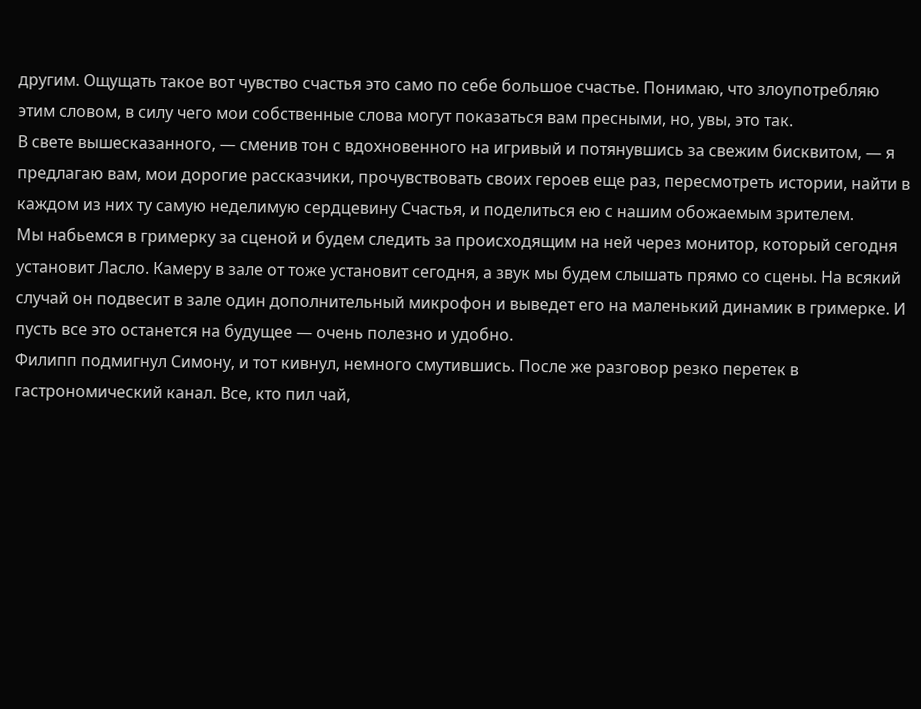другим. Ощущать такое вот чувство счастья это само по себе большое счастье. Понимаю, что злоупотребляю этим словом, в силу чего мои собственные слова могут показаться вам пресными, но, увы, это так.
В свете вышесказанного, — сменив тон с вдохновенного на игривый и потянувшись за свежим бисквитом, — я предлагаю вам, мои дорогие рассказчики, прочувствовать своих героев еще раз, пересмотреть истории, найти в каждом из них ту самую неделимую сердцевину Счастья, и поделиться ею с нашим обожаемым зрителем.
Мы набьемся в гримерку за сценой и будем следить за происходящим на ней через монитор, который сегодня установит Ласло. Камеру в зале от тоже установит сегодня, а звук мы будем слышать прямо со сцены. На всякий случай он подвесит в зале один дополнительный микрофон и выведет его на маленький динамик в гримерке. И пусть все это останется на будущее — очень полезно и удобно.
Филипп подмигнул Симону, и тот кивнул, немного смутившись. После же разговор резко перетек в гастрономический канал. Все, кто пил чай,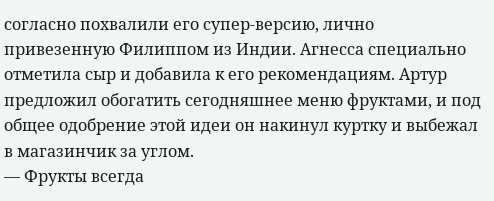согласно похвалили его супер-версию, лично привезенную Филиппом из Индии. Агнесса специально отметила сыр и добавила к его рекомендациям. Артур предложил обогатить сегодняшнее меню фруктами, и под общее одобрение этой идеи он накинул куртку и выбежал в магазинчик за углом.
— Фрукты всегда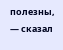полезны, — сказал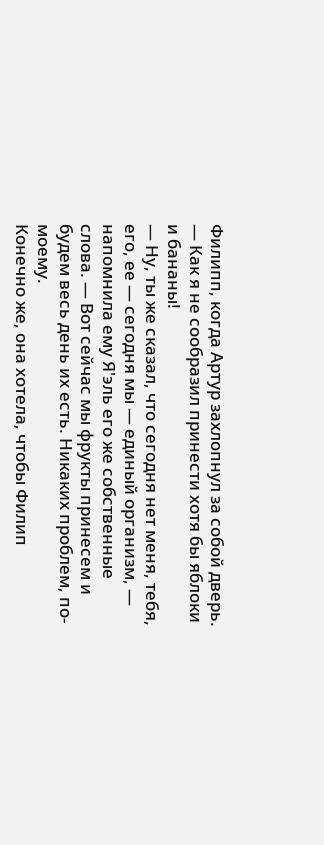Филипп, когда Артур захлопнул за собой дверь. — Как я не сообразил принести хотя бы яблоки и бананы!
— Ну, ты же сказал, что сегодня нет меня, тебя, его, ее — сегодня мы — единый организм, — напомнила ему Я'эль его же собственные слова. — Вот сейчас мы фрукты принесем и будем весь день их есть. Никаких проблем, по-моему.
Конечно же, она хотела, чтобы Филип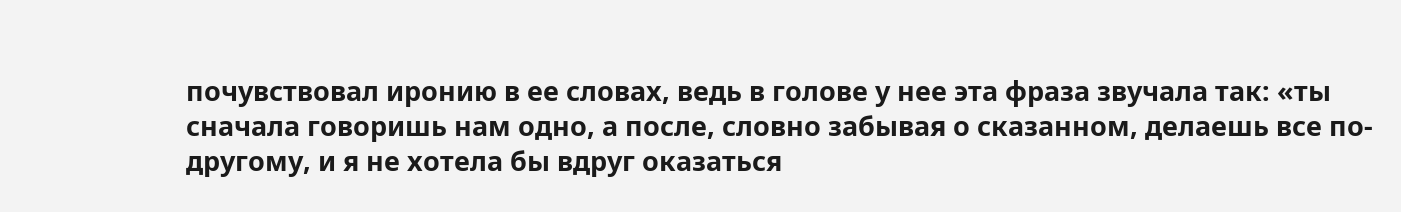почувствовал иронию в ее словах, ведь в голове у нее эта фраза звучала так: «ты сначала говоришь нам одно, а после, словно забывая о сказанном, делаешь все по-другому, и я не хотела бы вдруг оказаться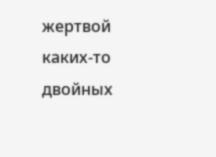жертвой каких-то двойных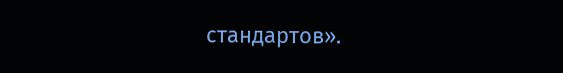стандартов».